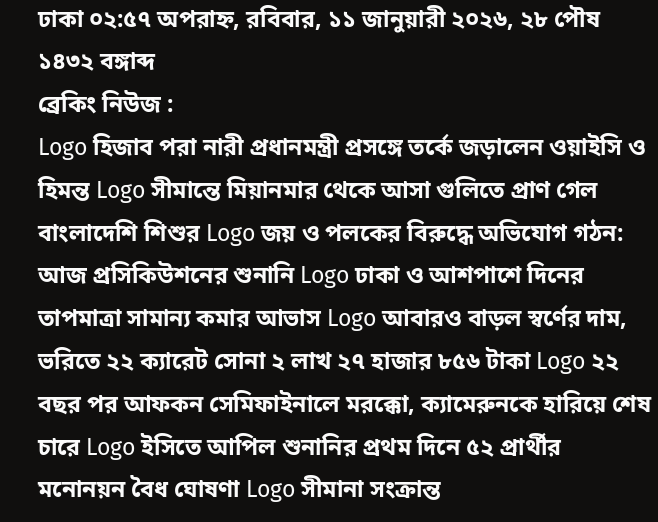ঢাকা ০২:৫৭ অপরাহ্ন, রবিবার, ১১ জানুয়ারী ২০২৬, ২৮ পৌষ ১৪৩২ বঙ্গাব্দ
ব্রেকিং নিউজ :
Logo হিজাব পরা নারী প্রধানমন্ত্রী প্রসঙ্গে তর্কে জড়ালেন ওয়াইসি ও হিমন্ত Logo সীমান্তে মিয়ানমার থেকে আসা গুলিতে প্রাণ গেল বাংলাদেশি শিশুর Logo জয় ও পলকের বিরুদ্ধে অভিযোগ গঠন: আজ প্রসিকিউশনের শুনানি Logo ঢাকা ও আশপাশে দিনের তাপমাত্রা সামান্য কমার আভাস Logo আবারও বাড়ল স্বর্ণের দাম, ভরিতে ২২ ক্যারেট সোনা ২ লাখ ২৭ হাজার ৮৫৬ টাকা Logo ২২ বছর পর আফকন সেমিফাইনালে মরক্কো, ক্যামেরুনকে হারিয়ে শেষ চারে Logo ইসিতে আপিল শুনানির প্রথম দিনে ৫২ প্রার্থীর মনোনয়ন বৈধ ঘোষণা Logo সীমানা সংক্রান্ত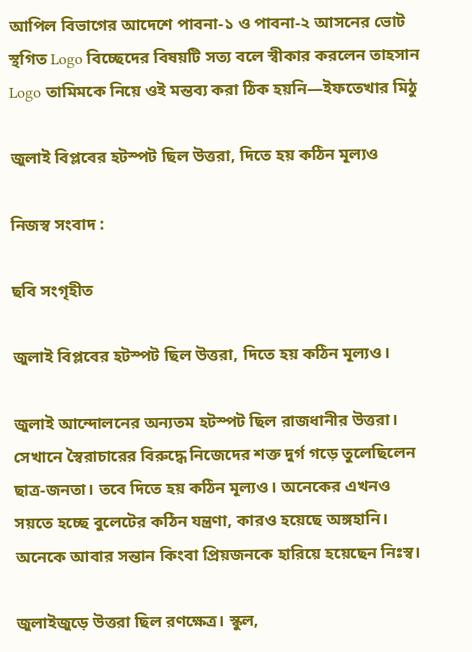আপিল বিভাগের আদেশে পাবনা-১ ও পাবনা-২ আসনের ভোট স্থগিত Logo বিচ্ছেদের বিষয়টি সত্য বলে স্বীকার করলেন তাহসান Logo তামিমকে নিয়ে ওই মন্তব্য করা ঠিক হয়নি—ইফতেখার মিঠু

জুলাই বিপ্লবের হটস্পট ছিল উত্তরা, দিতে হয় কঠিন মূল্যও

নিজস্ব সংবাদ :

ছবি সংগৃহীত

জুলাই বিপ্লবের হটস্পট ছিল উত্তরা, দিতে হয় কঠিন মূল্যও।

জুলাই আন্দোলনের অন্যতম হটস্পট ছিল রাজধানীর উত্তরা। সেখানে স্বৈরাচারের বিরুদ্ধে নিজেদের শক্ত দুর্গ গড়ে তুলেছিলেন ছাত্র-জনতা। তবে দিতে হয় কঠিন মূল্যও। অনেকের এখনও সয়তে হচ্ছে বুলেটের কঠিন যন্ত্রণা, কারও হয়েছে অঙ্গহানি। অনেকে আবার সন্তান কিংবা প্রিয়জনকে হারিয়ে হয়েছেন নিঃস্ব।

জুলাইজুড়ে উত্তরা ছিল রণক্ষেত্র। স্কুল,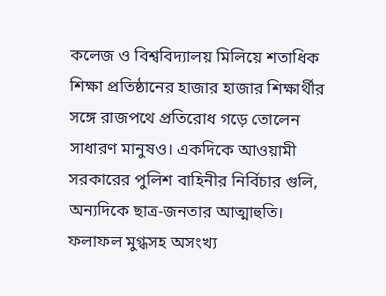কলেজ ও বিশ্ববিদ্যালয় মিলিয়ে শতাধিক শিক্ষা প্রতিষ্ঠানের হাজার হাজার শিক্ষার্থীর সঙ্গে রাজপথে প্রতিরোধ গড়ে তোলেন সাধারণ মানুষও। একদিকে আওয়ামী সরকারের পুলিশ বাহিনীর নির্বিচার গুলি, অন্যদিকে ছাত্র-জনতার আত্মাহুতি। ফলাফল মুগ্ধসহ অসংখ্য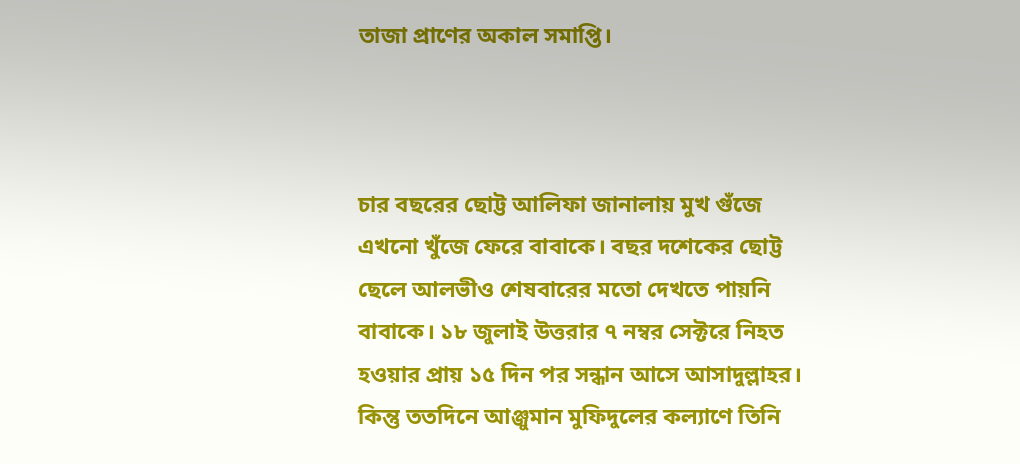তাজা প্রাণের অকাল সমাপ্তি।



চার বছরের ছোট্ট আলিফা জানালায় মুখ গুঁজে এখনো খুঁজে ফেরে বাবাকে। বছর দশেকের ছোট্ট ছেলে আলভীও শেষবারের মতো দেখতে পায়নি বাবাকে। ১৮ জুলাই উত্তরার ৭ নম্বর সেক্টরে নিহত হওয়ার প্রায় ১৫ দিন পর সন্ধান আসে আসাদুল্লাহর। কিন্তু ততদিনে আঞ্জুমান মুফিদুলের কল্যাণে তিনি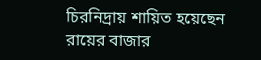চিরনিদ্রায় শায়িত হয়েছেন রায়ের বাজার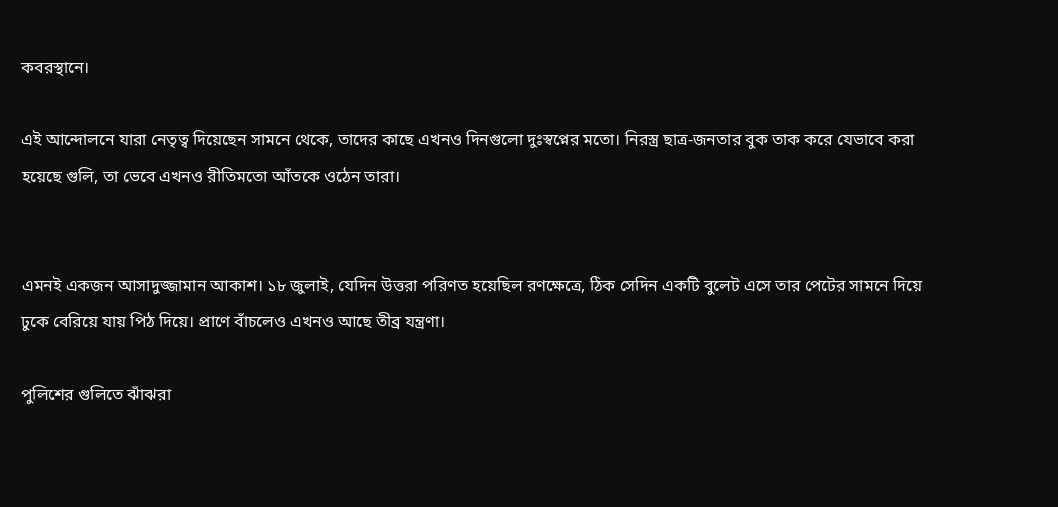কবরস্থানে।

এই আন্দোলনে যারা নেতৃত্ব দিয়েছেন সামনে থেকে, তাদের কাছে এখনও দিনগুলো দুঃস্বপ্নের মতো। নিরস্ত্র ছাত্র-জনতার বুক তাক করে যেভাবে করা হয়েছে গুলি, তা ভেবে এখনও রীতিমতো আঁতকে ওঠেন তারা।


এমনই একজন আসাদুজ্জামান আকাশ। ১৮ জুলাই, যেদিন উত্তরা পরিণত হয়েছিল রণক্ষেত্রে, ঠিক সেদিন একটি বুলেট এসে তার পেটের সামনে দিয়ে ঢুকে বেরিয়ে যায় পিঠ দিয়ে। প্রাণে বাঁচলেও এখনও আছে তীব্র যন্ত্রণা।

পুলিশের গুলিতে ঝাঁঝরা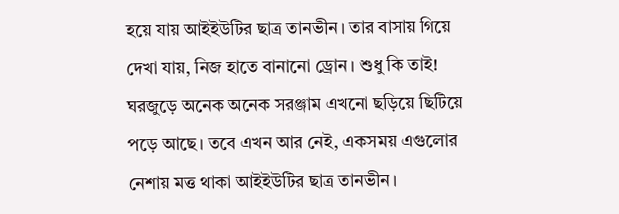হয়ে যায় আইইউটির ছাত্র তানভীন। তার বাসায় গিয়ে দেখা যায়, নিজ হাতে বানানো ড্রোন। শুধু কি তাই! ঘরজুড়ে অনেক অনেক সরঞ্জাম এখনো ছড়িয়ে ছিটিয়ে পড়ে আছে। তবে এখন আর নেই, একসময় এগুলোর নেশায় মত্ত থাকা আইইউটির ছাত্র তানভীন।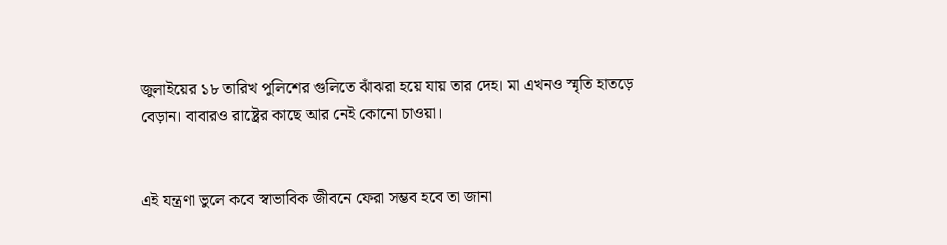জুলাইয়ের ১৮ তারিখ পুলিশের গুলিতে ঝাঁঝরা হয়ে যায় তার দেহ। মা এখনও স্মৃতি হাতড়ে বেড়ান। বাবারও রাষ্ট্রের কাছে আর নেই কোনো চাওয়া।


এই যন্ত্রণা ভুলে কবে স্বাভাবিক জীবনে ফেরা সম্ভব হবে তা জানা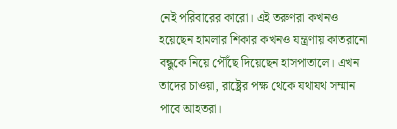নেই পরিবারের কারো। এই তরুণরা কখনও হয়েছেন হামলার শিকার কখনও যন্ত্রণায় কাতরানো বন্ধুকে নিয়ে পৌঁছে দিয়েছেন হাসপাতালে। এখন তাদের চাওয়া, রাষ্ট্রের পক্ষ থেকে যথাযথ সম্মান পাবে আহতরা।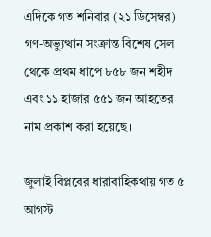এদিকে গত শনিবার (২১ ডিসেম্বর) গণ-অভ্যুত্থান সংক্রান্ত বিশেষ সেল থেকে প্রথম ধাপে ৮৫৮ জন শহীদ এবং ১১ হাজার ৫৫১ জন আহতের নাম প্রকাশ করা হয়েছে।

জুলাই বিপ্লবের ধারাবাহিকথায় গত ৫ আগস্ট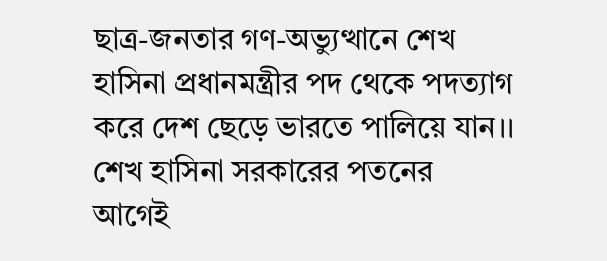ছাত্র-জনতার গণ-অভ্যুত্থানে শেখ হাসিনা প্রধানমন্ত্রীর পদ থেকে পদত্যাগ করে দেশ ছেড়ে ভারতে পালিয়ে যান।। শেখ হাসিনা সরকারের পতনের আগেই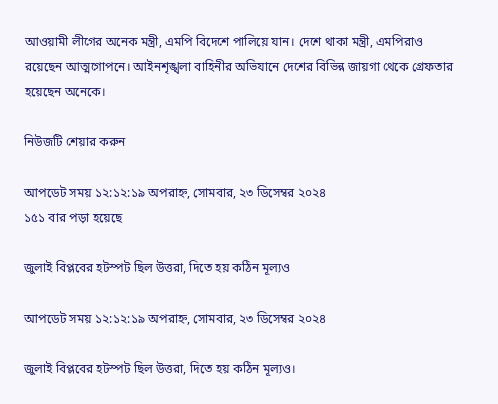আওয়ামী লীগের অনেক মন্ত্রী, এমপি বিদেশে পালিয়ে যান। দেশে থাকা মন্ত্রী, এমপিরাও রয়েছেন আত্মগোপনে। আইনশৃঙ্খলা বাহিনীর অভিযানে দেশের বিভিন্ন জায়গা থেকে গ্রেফতার হয়েছেন অনেকে।

নিউজটি শেয়ার করুন

আপডেট সময় ১২:১২:১৯ অপরাহ্ন, সোমবার, ২৩ ডিসেম্বর ২০২৪
১৫১ বার পড়া হয়েছে

জুলাই বিপ্লবের হটস্পট ছিল উত্তরা, দিতে হয় কঠিন মূল্যও

আপডেট সময় ১২:১২:১৯ অপরাহ্ন, সোমবার, ২৩ ডিসেম্বর ২০২৪

জুলাই বিপ্লবের হটস্পট ছিল উত্তরা, দিতে হয় কঠিন মূল্যও।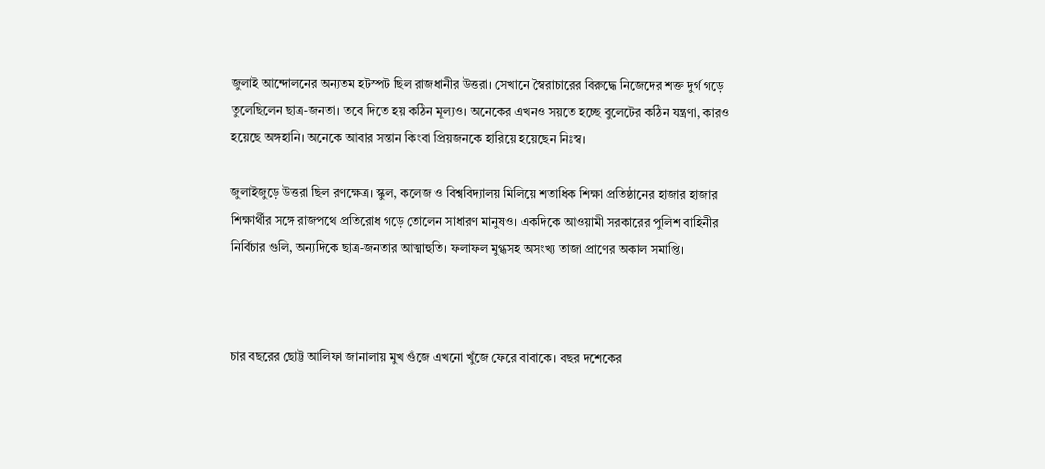জুলাই আন্দোলনের অন্যতম হটস্পট ছিল রাজধানীর উত্তরা। সেখানে স্বৈরাচারের বিরুদ্ধে নিজেদের শক্ত দুর্গ গড়ে তুলেছিলেন ছাত্র-জনতা। তবে দিতে হয় কঠিন মূল্যও। অনেকের এখনও সয়তে হচ্ছে বুলেটের কঠিন যন্ত্রণা, কারও হয়েছে অঙ্গহানি। অনেকে আবার সন্তান কিংবা প্রিয়জনকে হারিয়ে হয়েছেন নিঃস্ব।

জুলাইজুড়ে উত্তরা ছিল রণক্ষেত্র। স্কুল, কলেজ ও বিশ্ববিদ্যালয় মিলিয়ে শতাধিক শিক্ষা প্রতিষ্ঠানের হাজার হাজার শিক্ষার্থীর সঙ্গে রাজপথে প্রতিরোধ গড়ে তোলেন সাধারণ মানুষও। একদিকে আওয়ামী সরকারের পুলিশ বাহিনীর নির্বিচার গুলি, অন্যদিকে ছাত্র-জনতার আত্মাহুতি। ফলাফল মুগ্ধসহ অসংখ্য তাজা প্রাণের অকাল সমাপ্তি।



চার বছরের ছোট্ট আলিফা জানালায় মুখ গুঁজে এখনো খুঁজে ফেরে বাবাকে। বছর দশেকের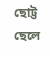ছোট্ট ছেলে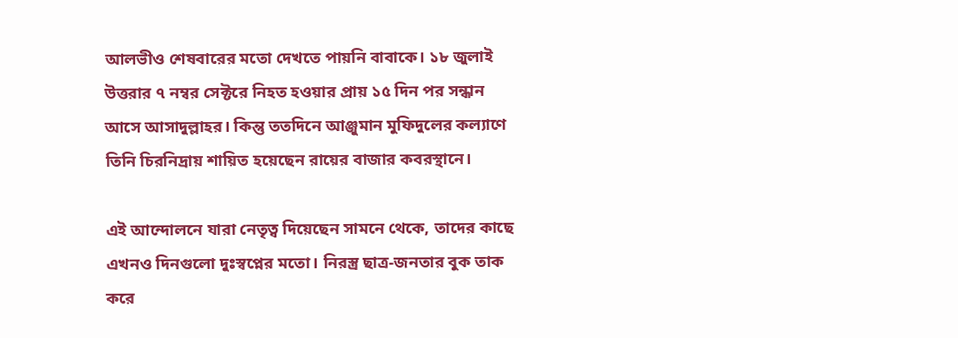আলভীও শেষবারের মতো দেখতে পায়নি বাবাকে। ১৮ জুলাই উত্তরার ৭ নম্বর সেক্টরে নিহত হওয়ার প্রায় ১৫ দিন পর সন্ধান আসে আসাদুল্লাহর। কিন্তু ততদিনে আঞ্জুমান মুফিদুলের কল্যাণে তিনি চিরনিদ্রায় শায়িত হয়েছেন রায়ের বাজার কবরস্থানে।

এই আন্দোলনে যারা নেতৃত্ব দিয়েছেন সামনে থেকে, তাদের কাছে এখনও দিনগুলো দুঃস্বপ্নের মতো। নিরস্ত্র ছাত্র-জনতার বুক তাক করে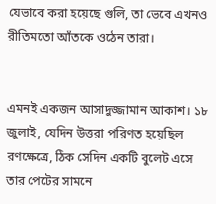যেভাবে করা হয়েছে গুলি, তা ভেবে এখনও রীতিমতো আঁতকে ওঠেন তারা।


এমনই একজন আসাদুজ্জামান আকাশ। ১৮ জুলাই, যেদিন উত্তরা পরিণত হয়েছিল রণক্ষেত্রে, ঠিক সেদিন একটি বুলেট এসে তার পেটের সামনে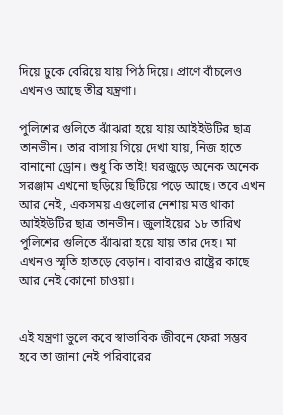দিয়ে ঢুকে বেরিয়ে যায় পিঠ দিয়ে। প্রাণে বাঁচলেও এখনও আছে তীব্র যন্ত্রণা।

পুলিশের গুলিতে ঝাঁঝরা হয়ে যায় আইইউটির ছাত্র তানভীন। তার বাসায় গিয়ে দেখা যায়, নিজ হাতে বানানো ড্রোন। শুধু কি তাই! ঘরজুড়ে অনেক অনেক সরঞ্জাম এখনো ছড়িয়ে ছিটিয়ে পড়ে আছে। তবে এখন আর নেই, একসময় এগুলোর নেশায় মত্ত থাকা আইইউটির ছাত্র তানভীন। জুলাইয়ের ১৮ তারিখ পুলিশের গুলিতে ঝাঁঝরা হয়ে যায় তার দেহ। মা এখনও স্মৃতি হাতড়ে বেড়ান। বাবারও রাষ্ট্রের কাছে আর নেই কোনো চাওয়া।


এই যন্ত্রণা ভুলে কবে স্বাভাবিক জীবনে ফেরা সম্ভব হবে তা জানা নেই পরিবারের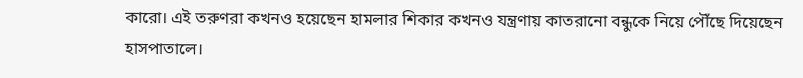কারো। এই তরুণরা কখনও হয়েছেন হামলার শিকার কখনও যন্ত্রণায় কাতরানো বন্ধুকে নিয়ে পৌঁছে দিয়েছেন হাসপাতালে।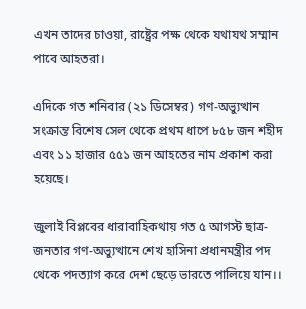এখন তাদের চাওয়া, রাষ্ট্রের পক্ষ থেকে যথাযথ সম্মান পাবে আহতরা।

এদিকে গত শনিবার (২১ ডিসেম্বর) গণ-অভ্যুত্থান সংক্রান্ত বিশেষ সেল থেকে প্রথম ধাপে ৮৫৮ জন শহীদ এবং ১১ হাজার ৫৫১ জন আহতের নাম প্রকাশ করা হয়েছে।

জুলাই বিপ্লবের ধারাবাহিকথায় গত ৫ আগস্ট ছাত্র-জনতার গণ-অভ্যুত্থানে শেখ হাসিনা প্রধানমন্ত্রীর পদ থেকে পদত্যাগ করে দেশ ছেড়ে ভারতে পালিয়ে যান।।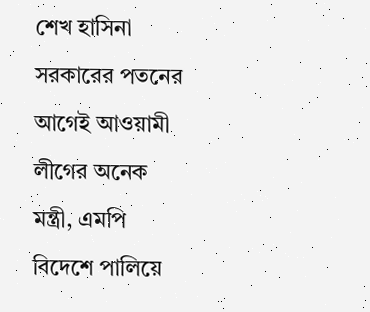শেখ হাসিনা সরকারের পতনের আগেই আওয়ামী লীগের অনেক মন্ত্রী, এমপি বিদেশে পালিয়ে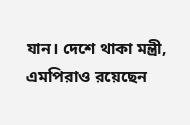যান। দেশে থাকা মন্ত্রী, এমপিরাও রয়েছেন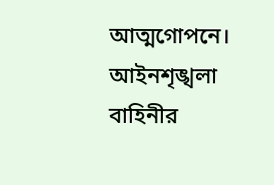আত্মগোপনে। আইনশৃঙ্খলা বাহিনীর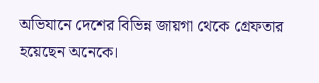অভিযানে দেশের বিভিন্ন জায়গা থেকে গ্রেফতার হয়েছেন অনেকে।